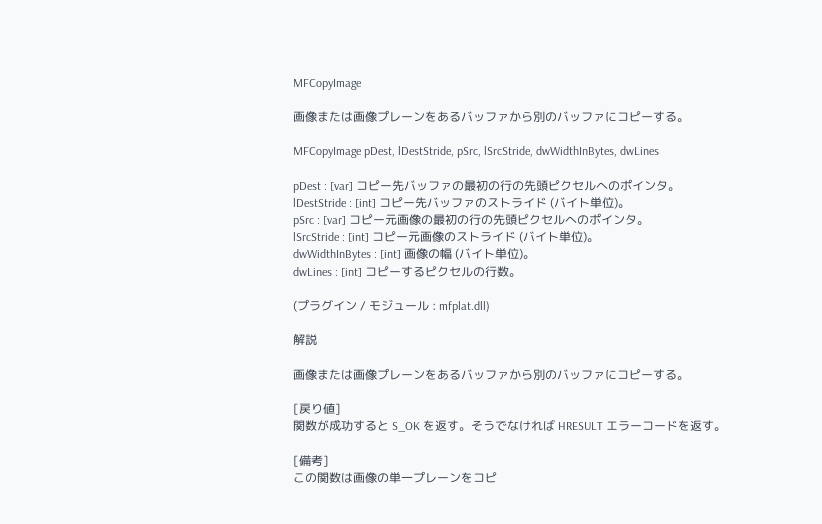MFCopyImage

画像または画像プレーンをあるバッファから別のバッファにコピーする。

MFCopyImage pDest, lDestStride, pSrc, lSrcStride, dwWidthInBytes, dwLines

pDest : [var] コピー先バッファの最初の行の先頭ピクセルへのポインタ。
lDestStride : [int] コピー先バッファのストライド (バイト単位)。
pSrc : [var] コピー元画像の最初の行の先頭ピクセルへのポインタ。
lSrcStride : [int] コピー元画像のストライド (バイト単位)。
dwWidthInBytes : [int] 画像の幅 (バイト単位)。
dwLines : [int] コピーするピクセルの行数。

(プラグイン / モジュール : mfplat.dll)

解説

画像または画像プレーンをあるバッファから別のバッファにコピーする。

[戻り値]
関数が成功すると S_OK を返す。そうでなければ HRESULT エラーコードを返す。

[備考]
この関数は画像の単一プレーンをコピ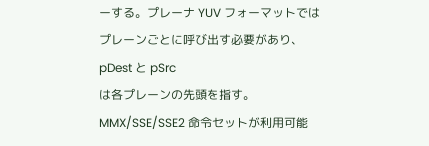ーする。プレーナ YUV フォーマットではプレーンごとに呼び出す必要があり、pDest と pSrc
は各プレーンの先頭を指す。MMX/SSE/SSE2 命令セットが利用可能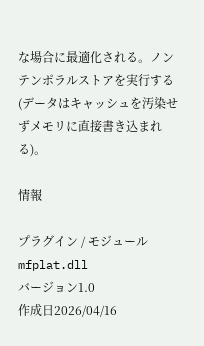な場合に最適化される。ノンテンポラルストアを実行する
(データはキャッシュを汚染せずメモリに直接書き込まれる)。

情報

プラグイン / モジュールmfplat.dll
バージョン1.0
作成日2026/04/16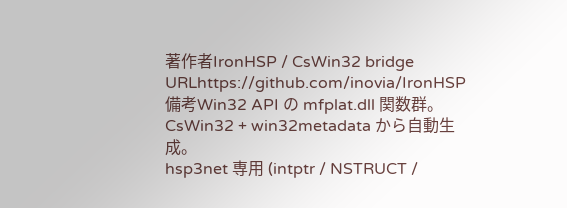著作者IronHSP / CsWin32 bridge
URLhttps://github.com/inovia/IronHSP
備考Win32 API の mfplat.dll 関数群。CsWin32 + win32metadata から自動生成。
hsp3net 専用 (intptr / NSTRUCT /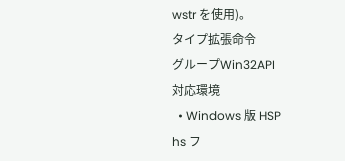wstr を使用)。
タイプ拡張命令
グループWin32API
対応環境
  • Windows 版 HSP
hs フ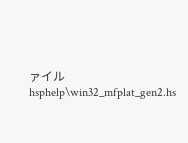ァイルhsphelp\win32_mfplat_gen2.hs